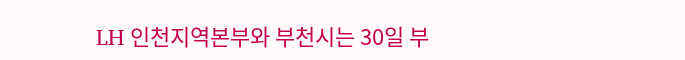LH 인천지역본부와 부천시는 30일 부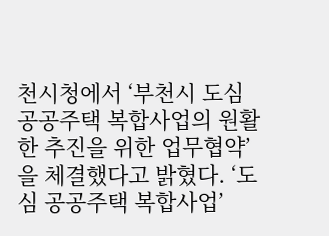천시청에서 ‘부천시 도심 공공주택 복합사업의 원활한 추진을 위한 업무협약’을 체결했다고 밝혔다. ‘도심 공공주택 복합사업’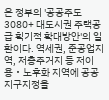은 정부의 '공공주도 3080+ 대도시권 주택공급 획기적 확대방안'의 일환이다. 역세권, 준공업지역, 저층주거지 등 저이용‧노후화 지역에 공공 지구지정을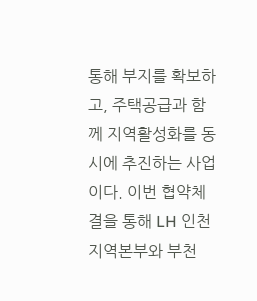통해 부지를 확보하고, 주택공급과 함께 지역활성화를 동시에 추진하는 사업이다. 이번 협약체결을 통해 LH 인천지역본부와 부천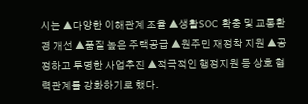시는 ▲다양한 이해관계 조율 ▲생활SOC 확충 및 교통환경 개선 ▲품질 높은 주택공급 ▲원주민 재정착 지원 ▲공정하고 투명한 사업추진 ▲적극적인 행정지원 등 상호 협력관계를 강화하기로 했다.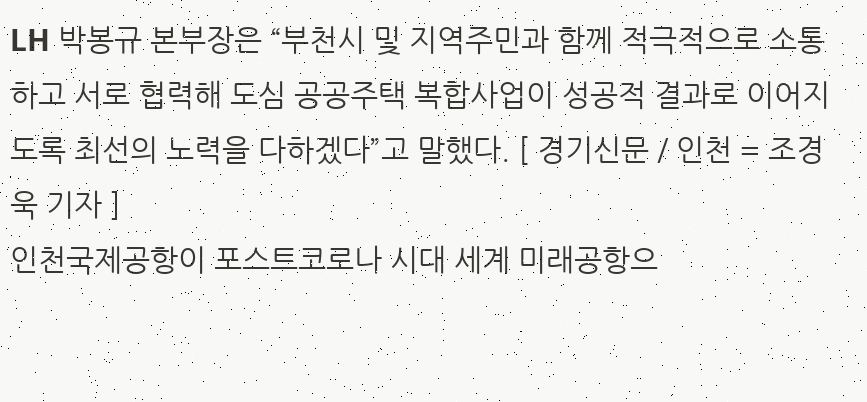LH 박봉규 본부장은 “부천시 및 지역주민과 함께 적극적으로 소통하고 서로 협력해 도심 공공주택 복합사업이 성공적 결과로 이어지도록 최선의 노력을 다하겠다”고 말했다. [ 경기신문 / 인천 = 조경욱 기자 ]
인천국제공항이 포스트코로나 시대 세계 미래공항으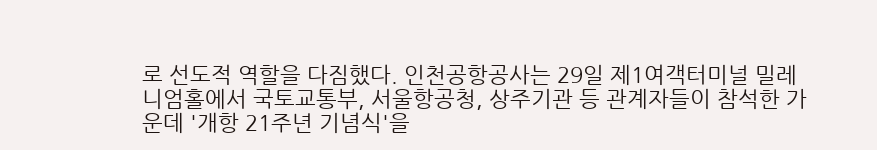로 선도적 역할을 다짐했다. 인천공항공사는 29일 제1여객터미널 밀레니엄홀에서 국토교통부, 서울항공청, 상주기관 등 관계자들이 참석한 가운데 '개항 21주년 기념식'을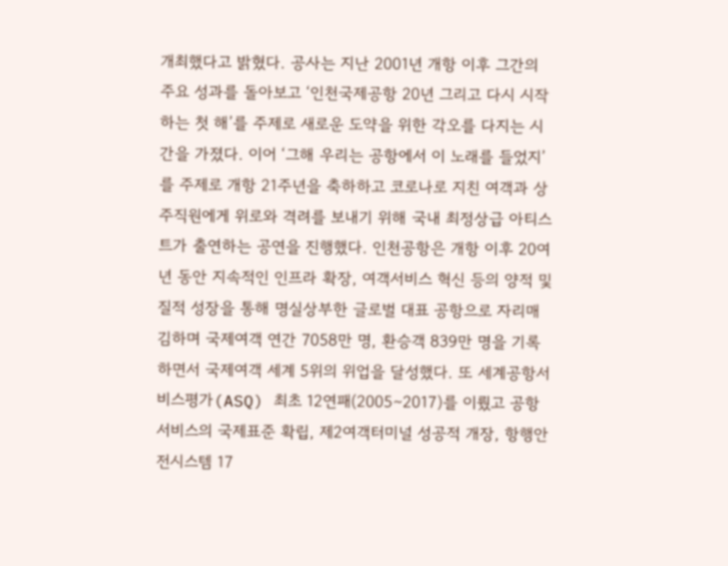개최했다고 밝혔다. 공사는 지난 2001년 개항 이후 그간의 주요 성과를 돌아보고 ‘인천국제공항 20년 그리고 다시 시작하는 첫 해’를 주제로 새로운 도약을 위한 각오를 다지는 시간을 가졌다. 이어 ‘그해 우리는 공항에서 이 노래를 들었지’를 주제로 개항 21주년을 축하하고 코로나로 지친 여객과 상주직원에게 위로와 격려를 보내기 위해 국내 최정상급 아티스트가 출연하는 공연을 진행했다. 인천공항은 개항 이후 20여 년 동안 지속적인 인프라 확장, 여객서비스 혁신 등의 양적 및 질적 성장을 통해 명실상부한 글로벌 대표 공항으로 자리매김하며 국제여객 연간 7058만 명, 환승객 839만 명을 기록하면서 국제여객 세계 5위의 위업을 달성했다. 또 세계공항서비스평가(ASQ) 최초 12연패(2005∼2017)를 이뤘고 공항 서비스의 국제표준 확립, 제2여객터미널 성공적 개장, 항행안전시스템 17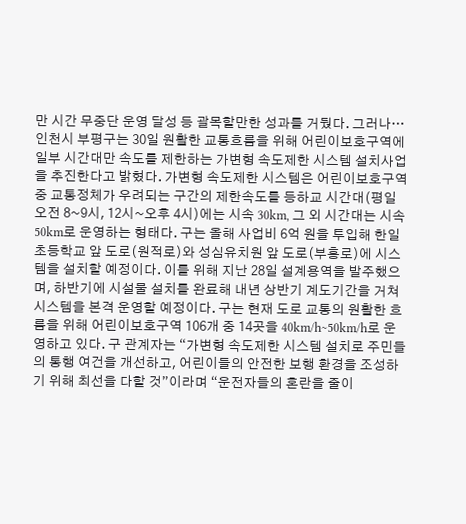만 시간 무중단 운영 달성 등 괄목할만한 성과를 거뒀다. 그러나…
인천시 부평구는 30일 원활한 교통흐름을 위해 어린이보호구역에 일부 시간대만 속도를 제한하는 가변형 속도제한 시스템 설치사업을 추진한다고 밝혔다. 가변형 속도제한 시스템은 어린이보호구역 중 교통정체가 우려되는 구간의 제한속도를 등하교 시간대(평일 오전 8~9시, 12시~오후 4시)에는 시속 30km, 그 외 시간대는 시속 50km로 운영하는 형태다. 구는 올해 사업비 6억 원을 투입해 한일초등학교 앞 도로(원적로)와 성심유치원 앞 도로(부흥로)에 시스템을 설치할 예정이다. 이를 위해 지난 28일 설계용역을 발주했으며, 하반기에 시설물 설치를 완료해 내년 상반기 계도기간을 거쳐 시스템을 본격 운영할 예정이다. 구는 현재 도로 교통의 원활한 흐름을 위해 어린이보호구역 106개 중 14곳을 40km/h~50km/h로 운영하고 있다. 구 관계자는 “가변형 속도제한 시스템 설치로 주민들의 통행 여건을 개선하고, 어린이들의 안전한 보행 환경을 조성하기 위해 최선을 다할 것”이라며 “운전자들의 혼란을 줄이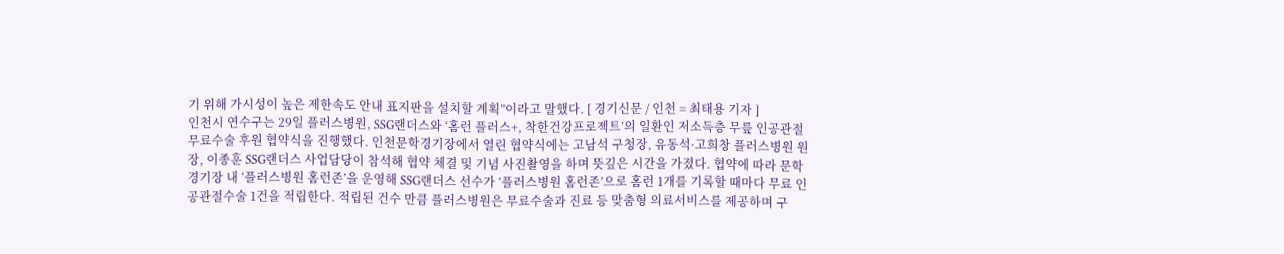기 위해 가시성이 높은 제한속도 안내 표지판을 설치할 계획”이라고 말했다. [ 경기신문 / 인천 = 최태용 기자 ]
인천시 연수구는 29일 플러스병원, SSG랜더스와 ‘홈런 플러스+, 착한건강프로젝트’의 일환인 저소득층 무릎 인공관절 무료수술 후원 협약식을 진행했다. 인천문학경기장에서 열린 협약식에는 고남석 구청장, 유동석·고희창 플러스병원 원장, 이종훈 SSG랜더스 사업담당이 참석해 협약 체결 및 기념 사진촬영을 하며 뜻깊은 시간을 가졌다. 협약에 따라 문학경기장 내 ‘플러스병원 홈런존’을 운영해 SSG랜더스 선수가 ‘플러스병원 홈런존’으로 홈런 1개를 기록할 때마다 무료 인공관절수술 1건을 적립한다. 적립된 건수 만큼 플러스병원은 무료수술과 진료 등 맞춤형 의료서비스를 제공하며 구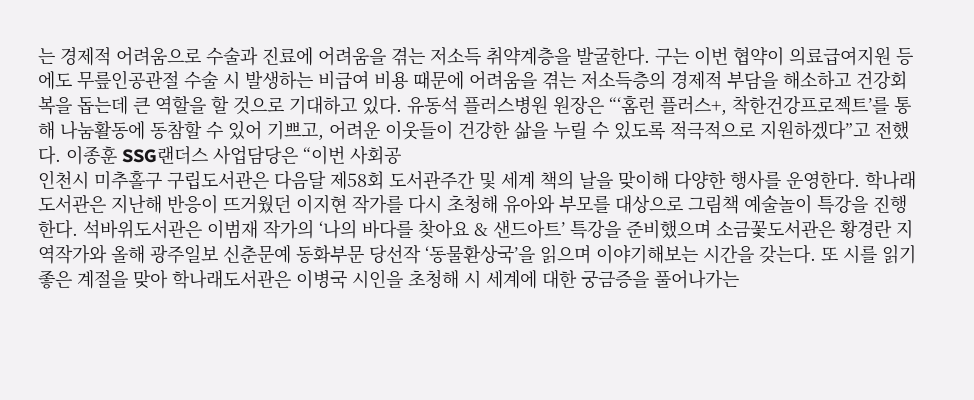는 경제적 어려움으로 수술과 진료에 어려움을 겪는 저소득 취약계층을 발굴한다. 구는 이번 협약이 의료급여지원 등에도 무릎인공관절 수술 시 발생하는 비급여 비용 때문에 어려움을 겪는 저소득층의 경제적 부담을 해소하고 건강회복을 돕는데 큰 역할을 할 것으로 기대하고 있다. 유동석 플러스병원 원장은 “‘홈런 플러스+, 착한건강프로젝트’를 통해 나눔활동에 동참할 수 있어 기쁘고, 어려운 이웃들이 건강한 삶을 누릴 수 있도록 적극적으로 지원하겠다”고 전했다. 이종훈 SSG랜더스 사업담당은 “이번 사회공
인천시 미추홀구 구립도서관은 다음달 제58회 도서관주간 및 세계 책의 날을 맞이해 다양한 행사를 운영한다. 학나래도서관은 지난해 반응이 뜨거웠던 이지현 작가를 다시 초청해 유아와 부모를 대상으로 그림책 예술놀이 특강을 진행한다. 석바위도서관은 이범재 작가의 ‘나의 바다를 찾아요 & 샌드아트’ 특강을 준비했으며 소금꽃도서관은 황경란 지역작가와 올해 광주일보 신춘문예 동화부문 당선작 ‘동물환상국’을 읽으며 이야기해보는 시간을 갖는다. 또 시를 읽기 좋은 계절을 맞아 학나래도서관은 이병국 시인을 초청해 시 세계에 대한 궁금증을 풀어나가는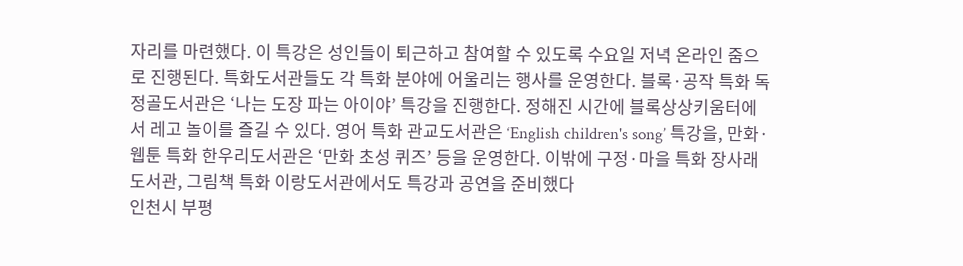자리를 마련했다. 이 특강은 성인들이 퇴근하고 참여할 수 있도록 수요일 저녁 온라인 줌으로 진행된다. 특화도서관들도 각 특화 분야에 어울리는 행사를 운영한다. 블록·공작 특화 독정골도서관은 ‘나는 도장 파는 아이야’ 특강을 진행한다. 정해진 시간에 블록상상키움터에서 레고 놀이를 즐길 수 있다. 영어 특화 관교도서관은 ‘English children's song’ 특강을, 만화·웹툰 특화 한우리도서관은 ‘만화 초성 퀴즈’ 등을 운영한다. 이밖에 구정·마을 특화 장사래도서관, 그림책 특화 이랑도서관에서도 특강과 공연을 준비했다
인천시 부평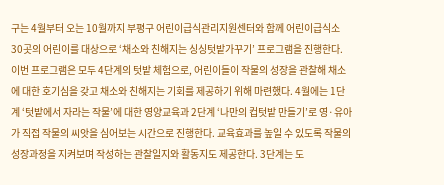구는 4월부터 오는 10월까지 부평구 어린이급식관리지원센터와 함께 어린이급식소 30곳의 어린이를 대상으로 ‘채소와 친해지는 싱싱텃밭가꾸기’ 프로그램을 진행한다. 이번 프로그램은 모두 4단계의 텃밭 체험으로, 어린이들이 작물의 성장을 관찰해 채소에 대한 호기심을 갖고 채소와 친해지는 기회를 제공하기 위해 마련했다. 4월에는 1단계 ‘텃밭에서 자라는 작물’에 대한 영양교육과 2단계 ‘나만의 컵텃밭 만들기’로 영·유아가 직접 작물의 씨앗을 심어보는 시간으로 진행한다. 교육효과를 높일 수 있도록 작물의 성장과정을 지켜보며 작성하는 관찰일지와 활동지도 제공한다. 3단계는 도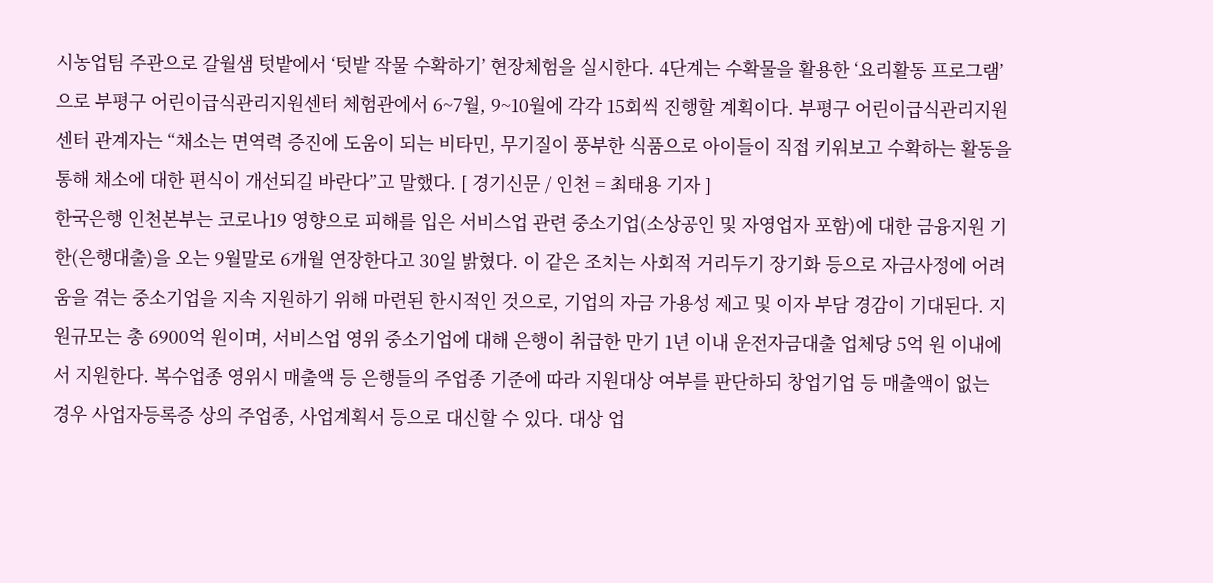시농업팀 주관으로 갈월샘 텃밭에서 ‘텃밭 작물 수확하기’ 현장체험을 실시한다. 4단계는 수확물을 활용한 ‘요리활동 프로그램’으로 부평구 어린이급식관리지원센터 체험관에서 6~7월, 9~10월에 각각 15회씩 진행할 계획이다. 부평구 어린이급식관리지원센터 관계자는 “채소는 면역력 증진에 도움이 되는 비타민, 무기질이 풍부한 식품으로 아이들이 직접 키워보고 수확하는 활동을 통해 채소에 대한 편식이 개선되길 바란다”고 말했다. [ 경기신문 / 인천 = 최태용 기자 ]
한국은행 인천본부는 코로나19 영향으로 피해를 입은 서비스업 관련 중소기업(소상공인 및 자영업자 포함)에 대한 금융지원 기한(은행대출)을 오는 9월말로 6개월 연장한다고 30일 밝혔다. 이 같은 조치는 사회적 거리두기 장기화 등으로 자금사정에 어려움을 겪는 중소기업을 지속 지원하기 위해 마련된 한시적인 것으로, 기업의 자금 가용성 제고 및 이자 부담 경감이 기대된다. 지원규모는 총 6900억 원이며, 서비스업 영위 중소기업에 대해 은행이 취급한 만기 1년 이내 운전자금대출 업체당 5억 원 이내에서 지원한다. 복수업종 영위시 매출액 등 은행들의 주업종 기준에 따라 지원대상 여부를 판단하되 창업기업 등 매출액이 없는 경우 사업자등록증 상의 주업종, 사업계획서 등으로 대신할 수 있다. 대상 업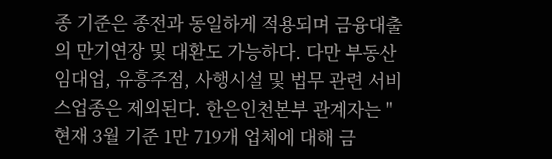종 기준은 종전과 동일하게 적용되며 금융대출의 만기연장 및 대환도 가능하다. 다만 부동산임대업, 유흥주점, 사행시설 및 법무 관련 서비스업종은 제외된다. 한은인천본부 관계자는 "현재 3월 기준 1만 719개 업체에 대해 금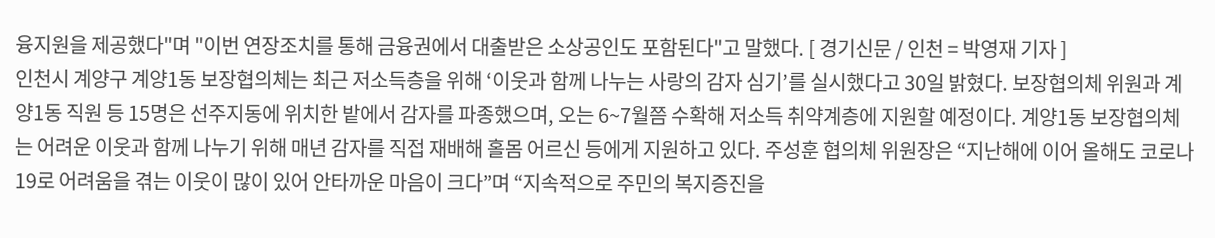융지원을 제공했다"며 "이번 연장조치를 통해 금융권에서 대출받은 소상공인도 포함된다"고 말했다. [ 경기신문 / 인천 = 박영재 기자 ]
인천시 계양구 계양1동 보장협의체는 최근 저소득층을 위해 ‘이웃과 함께 나누는 사랑의 감자 심기’를 실시했다고 30일 밝혔다. 보장협의체 위원과 계양1동 직원 등 15명은 선주지동에 위치한 밭에서 감자를 파종했으며, 오는 6~7월쯤 수확해 저소득 취약계층에 지원할 예정이다. 계양1동 보장협의체는 어려운 이웃과 함께 나누기 위해 매년 감자를 직접 재배해 홀몸 어르신 등에게 지원하고 있다. 주성훈 협의체 위원장은 “지난해에 이어 올해도 코로나19로 어려움을 겪는 이웃이 많이 있어 안타까운 마음이 크다”며 “지속적으로 주민의 복지증진을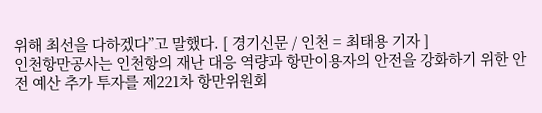위해 최선을 다하겠다”고 말했다. [ 경기신문 / 인천 = 최태용 기자 ]
인천항만공사는 인천항의 재난 대응 역량과 항만이용자의 안전을 강화하기 위한 안전 예산 추가 투자를 제221차 항만위원회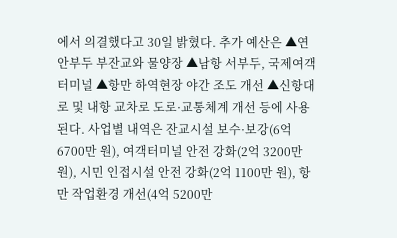에서 의결했다고 30일 밝혔다. 추가 예산은 ▲연안부두 부잔교와 물양장 ▲남항 서부두, 국제여객터미널 ▲항만 하역현장 야간 조도 개선 ▲신항대로 및 내항 교차로 도로·교통체계 개선 등에 사용된다. 사업별 내역은 잔교시설 보수·보강(6억 6700만 원), 여객터미널 안전 강화(2억 3200만 원), 시민 인접시설 안전 강화(2억 1100만 원), 항만 작업환경 개선(4억 5200만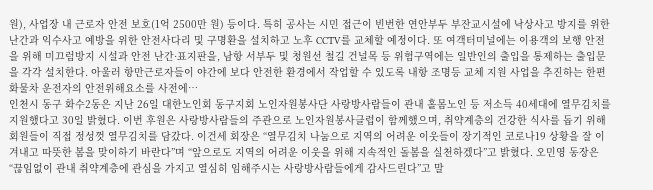원), 사업장 내 근로자 안전 보호(1억 2500만 원) 등이다. 특히 공사는 시민 접근이 빈번한 연안부두 부잔교시설에 낙상사고 방지를 위한 난간과 익수사고 예방을 위한 안전사다리 및 구명환을 설치하고 노후 CCTV를 교체할 예정이다. 또 여객터미널에는 이용객의 보행 안전을 위해 미끄럼방지 시설과 안전 난간·표지판을, 남항 서부두 및 청원선 철길 건널목 등 위험구역에는 일반인의 출입을 통제하는 출입문을 각각 설치한다. 아울러 항만근로자들이 야간에 보다 안전한 환경에서 작업할 수 있도록 내항 조명등 교체 지원 사업을 추진하는 한편 화물차 운전자의 안전위해요소를 사전에…
인천시 동구 화수2동은 지난 26일 대한노인회 동구지회 노인자원봉사단 사랑방사람들이 관내 홀몸노인 등 저소득 40세대에 열무김치를 지원했다고 30일 밝혔다. 이번 후원은 사랑방사람들의 주관으로 노인자원봉사클럽이 함께했으며, 취약계층의 건강한 식사를 돕기 위해 회원들이 직접 정성껏 열무김치를 담갔다. 이건세 회장은 “열무김치 나눔으로 지역의 어려운 이웃들이 장기적인 코로나19 상황을 잘 이겨내고 따뜻한 봄을 맞이하기 바란다”며 “앞으로도 지역의 어려운 이웃을 위해 지속적인 돌봄을 실천하겠다”고 밝혔다. 오민영 동장은 “끊임없이 관내 취약계층에 관심을 가지고 열심히 임해주시는 사랑방사람들에게 감사드린다”고 말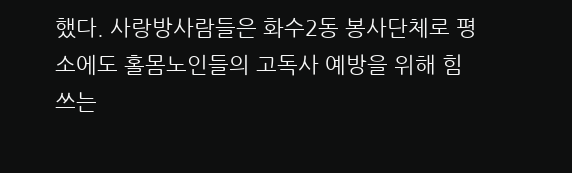했다. 사랑방사람들은 화수2동 봉사단체로 평소에도 홀몸노인들의 고독사 예방을 위해 힘쓰는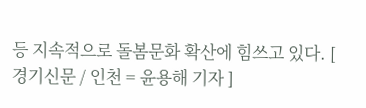등 지속적으로 돌봄문화 확산에 힘쓰고 있다. [ 경기신문 / 인천 = 윤용해 기자 ]